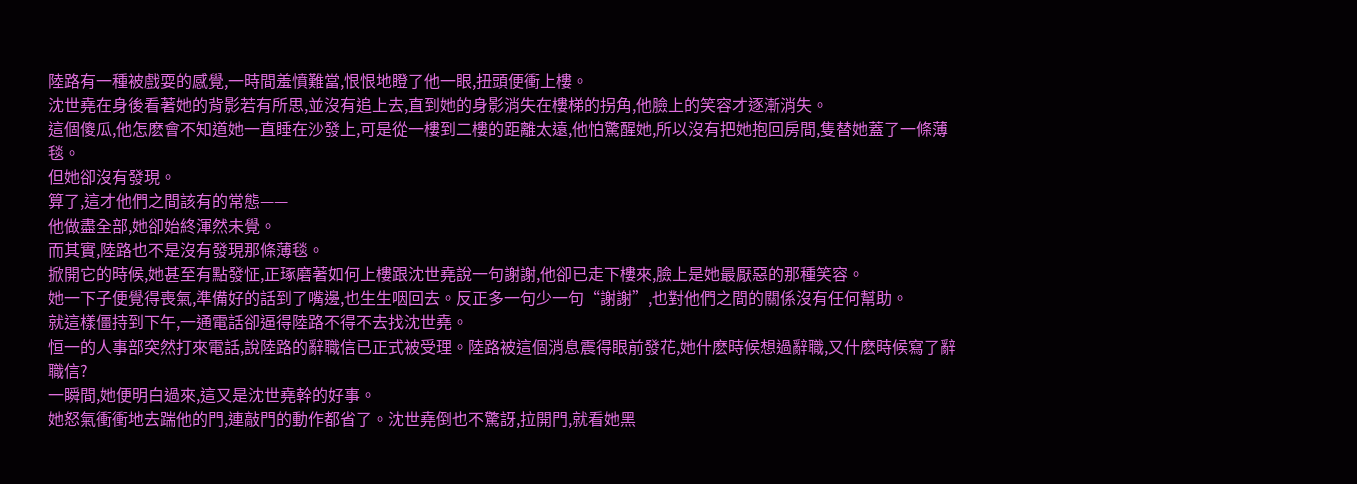陸路有一種被戲耍的感覺,一時間羞憤難當,恨恨地瞪了他一眼,扭頭便衝上樓。
沈世堯在身後看著她的背影若有所思,並沒有追上去,直到她的身影消失在樓梯的拐角,他臉上的笑容才逐漸消失。
這個傻瓜,他怎麽會不知道她一直睡在沙發上,可是從一樓到二樓的距離太遠,他怕驚醒她,所以沒有把她抱回房間,隻替她蓋了一條薄毯。
但她卻沒有發現。
算了,這才他們之間該有的常態——
他做盡全部,她卻始終渾然未覺。
而其實,陸路也不是沒有發現那條薄毯。
掀開它的時候,她甚至有點發怔,正琢磨著如何上樓跟沈世堯說一句謝謝,他卻已走下樓來,臉上是她最厭惡的那種笑容。
她一下子便覺得喪氣,準備好的話到了嘴邊,也生生咽回去。反正多一句少一句“謝謝”,也對他們之間的關係沒有任何幫助。
就這樣僵持到下午,一通電話卻逼得陸路不得不去找沈世堯。
恒一的人事部突然打來電話,說陸路的辭職信已正式被受理。陸路被這個消息震得眼前發花,她什麽時候想過辭職,又什麽時候寫了辭職信?
一瞬間,她便明白過來,這又是沈世堯幹的好事。
她怒氣衝衝地去踹他的門,連敲門的動作都省了。沈世堯倒也不驚訝,拉開門,就看她黑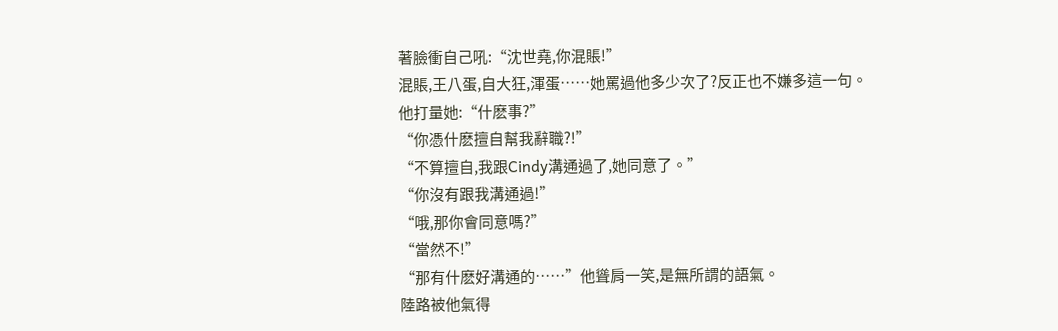著臉衝自己吼:“沈世堯,你混賬!”
混賬,王八蛋,自大狂,渾蛋……她罵過他多少次了?反正也不嫌多這一句。
他打量她:“什麽事?”
“你憑什麽擅自幫我辭職?!”
“不算擅自,我跟Cindy溝通過了,她同意了。”
“你沒有跟我溝通過!”
“哦,那你會同意嗎?”
“當然不!”
“那有什麽好溝通的……”他聳肩一笑,是無所謂的語氣。
陸路被他氣得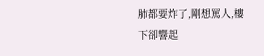肺都要炸了,剛想罵人,樓下卻響起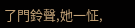了門鈴聲,她一怔,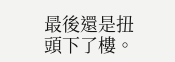最後還是扭頭下了樓。